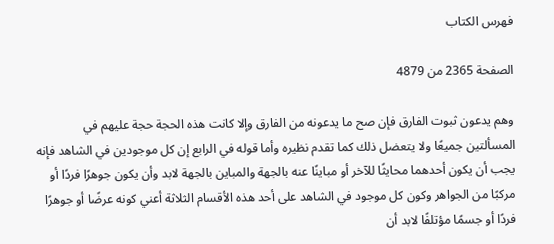فهرس الكتاب

الصفحة 2365 من 4879

وهم يدعون ثبوت الفارق فإن صح ما يدعونه من الفارق وإلا كانت هذه الحجة حجة عليهم في المسألتين جميعًا ولا يتعضل ذلك كما تقدم نظيره وأما قوله في الرابع إن كل موجودين في الشاهد فإنه يجب أن يكون أحدهما محايثًا للآخر أو مباينًا عنه بالجهة والمباين بالجهة لابد وأن يكون جوهرًا فردًا أو مركبًا من الجواهر وكون كل موجود في الشاهد على أحد هذه الأقسام الثلاثة أعني كونه عرضًا أو جوهرًا فردًا أو جسمًا مؤتلفًا لابد أن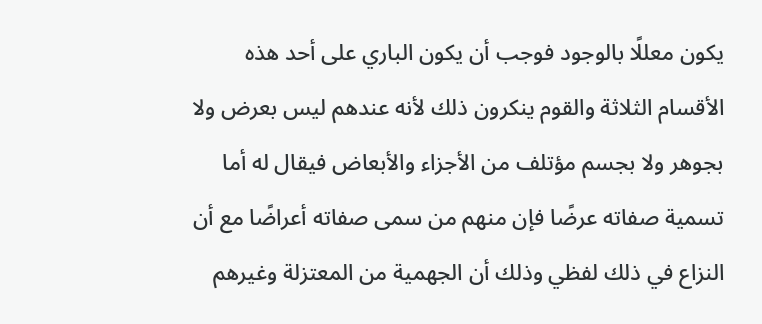يكون معللًا بالوجود فوجب أن يكون الباري على أحد هذه الأقسام الثلاثة والقوم ينكرون ذلك لأنه عندهم ليس بعرض ولا بجوهر ولا بجسم مؤتلف من الأجزاء والأبعاض فيقال له أما تسمية صفاته عرضًا فإن منهم من سمى صفاته أعراضًا مع أن النزاع في ذلك لفظي وذلك أن الجهمية من المعتزلة وغيرهم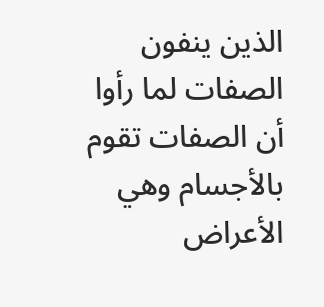الذين ينفون الصفات لما رأوا أن الصفات تقوم بالأجسام وهي الأعراض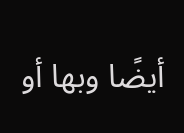أيضًا وبها أو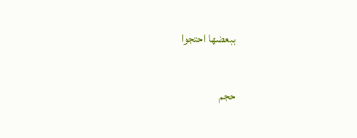ببعضها احتجوا

حجم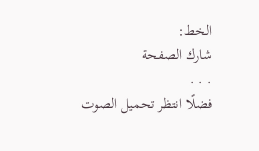الخط:
شارك الصفحة
. . .
فضلًا انتظر تحميل الصوت